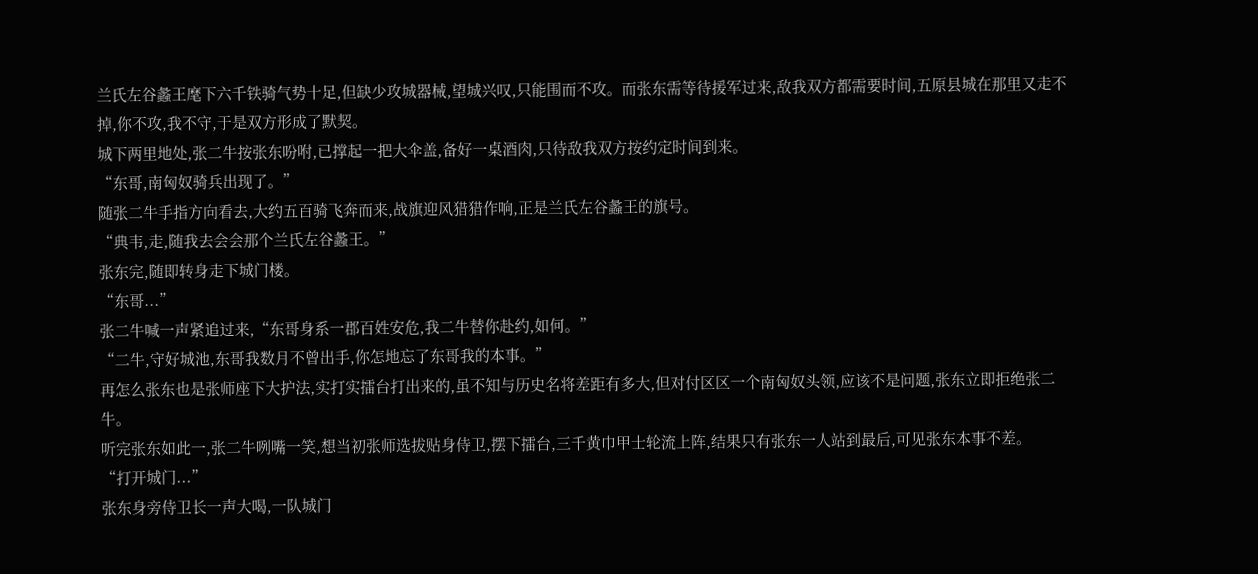兰氏左谷蠡王麾下六千铁骑气势十足,但缺少攻城器械,望城兴叹,只能围而不攻。而张东需等待援军过来,敌我双方都需要时间,五原县城在那里又走不掉,你不攻,我不守,于是双方形成了默契。
城下两里地处,张二牛按张东吩咐,已撑起一把大伞盖,备好一桌酒肉,只待敌我双方按约定时间到来。
“东哥,南匈奴骑兵出现了。”
随张二牛手指方向看去,大约五百骑飞奔而来,战旗迎风猎猎作响,正是兰氏左谷蠡王的旗号。
“典韦,走,随我去会会那个兰氏左谷蠡王。”
张东完,随即转身走下城门楼。
“东哥...”
张二牛喊一声紧追过来,“东哥身系一郡百姓安危,我二牛替你赴约,如何。”
“二牛,守好城池,东哥我数月不曾出手,你怎地忘了东哥我的本事。”
再怎么张东也是张师座下大护法,实打实擂台打出来的,虽不知与历史名将差距有多大,但对付区区一个南匈奴头领,应该不是问题,张东立即拒绝张二牛。
听完张东如此一,张二牛咧嘴一笑,想当初张师选拔贴身侍卫,摆下擂台,三千黄巾甲士轮流上阵,结果只有张东一人站到最后,可见张东本事不差。
“打开城门...”
张东身旁侍卫长一声大喝,一队城门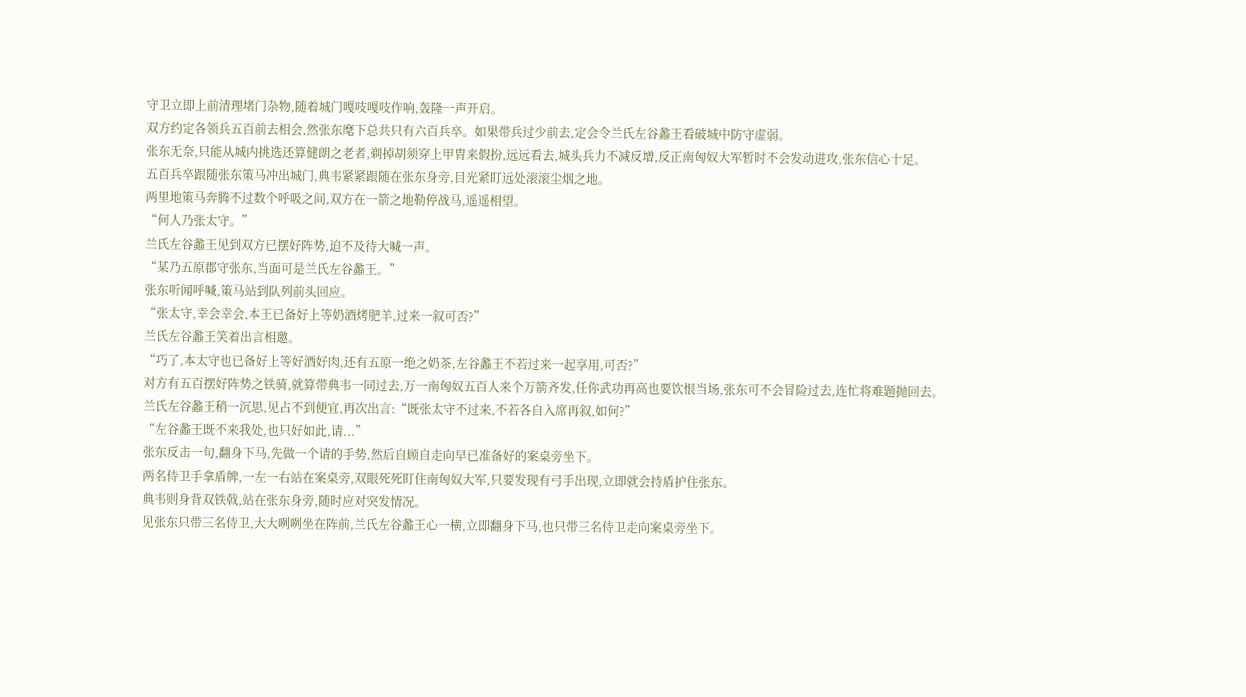守卫立即上前清理堵门杂物,随着城门嘎吱嘎吱作响,轰隆一声开启。
双方约定各领兵五百前去相会,然张东麾下总共只有六百兵卒。如果带兵过少前去,定会令兰氏左谷蠡王看破城中防守虚弱。
张东无奈,只能从城内挑选还算健朗之老者,剃掉胡须穿上甲胄来假扮,远远看去,城头兵力不减反增,反正南匈奴大军暂时不会发动进攻,张东信心十足。
五百兵卒跟随张东策马冲出城门,典韦紧紧跟随在张东身旁,目光紧盯远处滚滚尘烟之地。
两里地策马奔腾不过数个呼吸之间,双方在一箭之地勒停战马,遥遥相望。
“何人乃张太守。”
兰氏左谷蠡王见到双方已摆好阵势,迫不及待大喊一声。
“某乃五原郡守张东,当面可是兰氏左谷蠡王。”
张东听闻呼喊,策马站到队列前头回应。
“张太守,幸会幸会,本王已备好上等奶酒烤肥羊,过来一叙可否?”
兰氏左谷蠡王笑着出言相邀。
“巧了,本太守也已备好上等好酒好肉,还有五原一绝之奶茶,左谷蠡王不若过来一起享用,可否?”
对方有五百摆好阵势之铁骑,就算带典韦一同过去,万一南匈奴五百人来个万箭齐发,任你武功再高也要饮恨当场,张东可不会冒险过去,连忙将难题抛回去。
兰氏左谷蠡王稍一沉思,见占不到便宜,再次出言:“既张太守不过来,不若各自入席再叙,如何?”
“左谷蠡王既不来我处,也只好如此,请...”
张东反击一句,翻身下马,先做一个请的手势,然后自顾自走向早已准备好的案桌旁坐下。
两名侍卫手拿盾牌,一左一右站在案桌旁,双眼死死盯住南匈奴大军,只要发现有弓手出现,立即就会持盾护住张东。
典韦则身背双铁戟,站在张东身旁,随时应对突发情况。
见张东只带三名侍卫,大大咧咧坐在阵前,兰氏左谷蠡王心一横,立即翻身下马,也只带三名侍卫走向案桌旁坐下。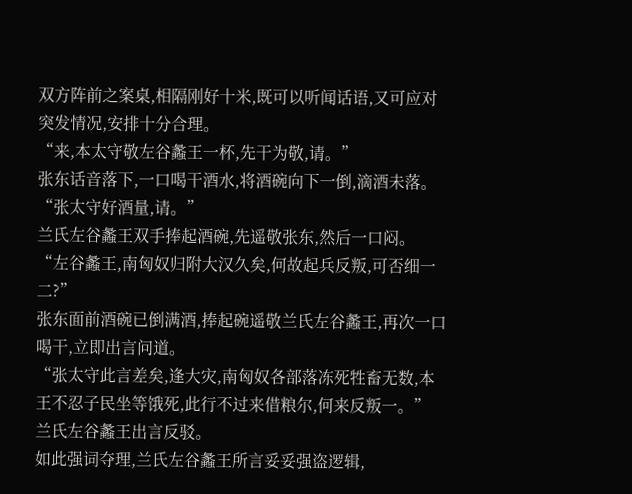双方阵前之案桌,相隔刚好十米,既可以听闻话语,又可应对突发情况,安排十分合理。
“来,本太守敬左谷蠡王一杯,先干为敬,请。”
张东话音落下,一口喝干酒水,将酒碗向下一倒,滴酒未落。
“张太守好酒量,请。”
兰氏左谷蠡王双手捧起酒碗,先遥敬张东,然后一口闷。
“左谷蠡王,南匈奴归附大汉久矣,何故起兵反叛,可否细一二?”
张东面前酒碗已倒满酒,捧起碗遥敬兰氏左谷蠡王,再次一口喝干,立即出言问道。
“张太守此言差矣,逢大灾,南匈奴各部落冻死牲畜无数,本王不忍子民坐等饿死,此行不过来借粮尔,何来反叛一。”
兰氏左谷蠡王出言反驳。
如此强词夺理,兰氏左谷蠡王所言妥妥强盗逻辑,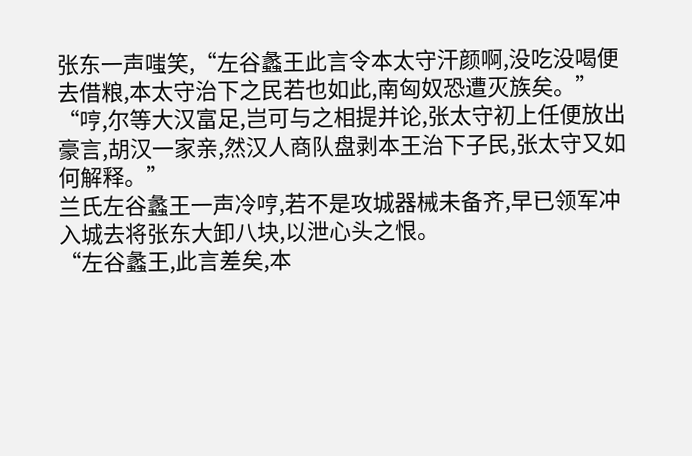张东一声嗤笑,“左谷蠡王此言令本太守汗颜啊,没吃没喝便去借粮,本太守治下之民若也如此,南匈奴恐遭灭族矣。”
“哼,尔等大汉富足,岂可与之相提并论,张太守初上任便放出豪言,胡汉一家亲,然汉人商队盘剥本王治下子民,张太守又如何解释。”
兰氏左谷蠡王一声冷哼,若不是攻城器械未备齐,早已领军冲入城去将张东大卸八块,以泄心头之恨。
“左谷蠡王,此言差矣,本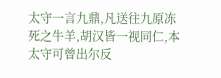太守一言九鼎,凡送往九原冻死之牛羊,胡汉皆一视同仁,本太守可曾出尔反